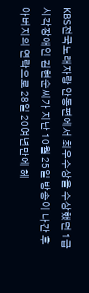KBS전국노래자랑 안동편에서 최우수상을 수상했던 1급 시각장애인 김현순씨가 지난 10월 25일 방송이 나간 후 아버지의 연락으로 28일 20여년만에 헤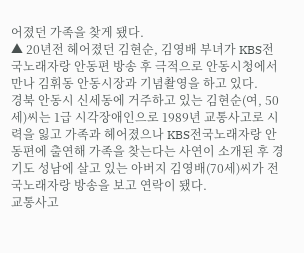어졌던 가족을 찾게 됐다.
▲ 20년전 헤어졌던 김현순, 김영배 부녀가 KBS전국노래자랑 안동편 방송 후 극적으로 안동시청에서 만나 김휘동 안동시장과 기념촬영을 하고 있다.
경북 안동시 신세동에 거주하고 있는 김현순(여, 50세)씨는 1급 시각장애인으로 1989년 교통사고로 시력을 잃고 가족과 헤어졌으나 KBS전국노래자랑 안동편에 출연해 가족을 찾는다는 사연이 소개된 후 경기도 성남에 살고 있는 아버지 김영배(70세)씨가 전국노래자랑 방송을 보고 연락이 됐다.
교통사고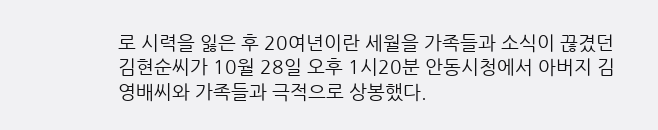로 시력을 잃은 후 20여년이란 세월을 가족들과 소식이 끊겼던 김현순씨가 10월 28일 오후 1시20분 안동시청에서 아버지 김영배씨와 가족들과 극적으로 상봉했다.